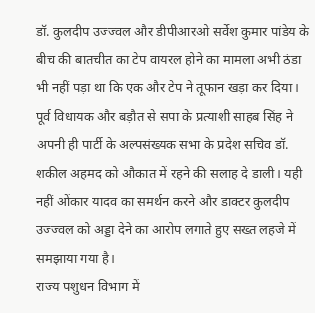डॉ. कुलदीप उज्ज्वल और डीपीआरओ सर्वेश कुमार पांडेय के बीच की बातचीत का टेप वायरल होने का मामला अभी ठंडा भी नहीं पड़ा था कि एक और टेप ने तूफान खड़ा कर दिया।
पूर्व विधायक और बड़ौत से सपा के प्रत्याशी साहब सिंह ने अपनी ही पार्टी के अल्पसंख्यक सभा के प्रदेश सचिव डॉ. शकील अहमद को औकात में रहने की सलाह दे डाली। यही नहीं ओंकार यादव का समर्थन करने और डाक्टर कुलदीप उज्ज्वल को अड्डा देने का आरोप लगाते हुए सख्त लहजे में समझाया गया है।
राज्य पशुधन विभाग में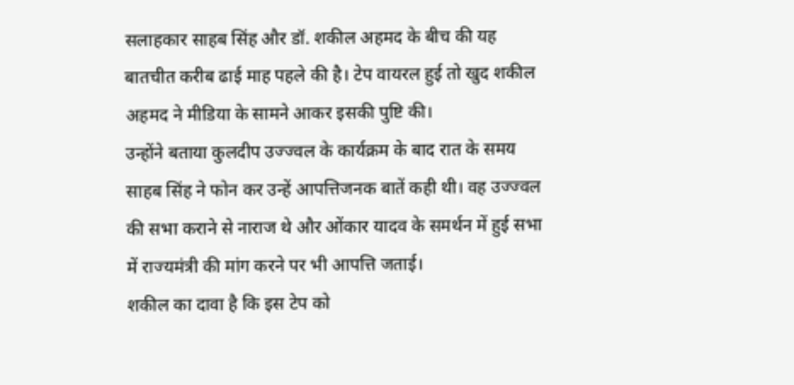सलाहकार साहब सिंह और डॉ. शकील अहमद के बीच की यह बातचीत करीब ढाई माह पहले की है। टेप वायरल हुई तो खुद शकील अहमद ने मीडिया के सामने आकर इसकी पुष्टि की।
उन्होंने बताया कुलदीप उज्ज्वल के कार्यक्रम के बाद रात के समय साहब सिंह ने फोन कर उन्हें आपत्तिजनक बातें कही थी। वह उज्ज्वल की सभा कराने से नाराज थे और ओंकार यादव के समर्थन में हुई सभा में राज्यमंत्री की मांग करने पर भी आपत्ति जताई।
शकील का दावा है कि इस टेप को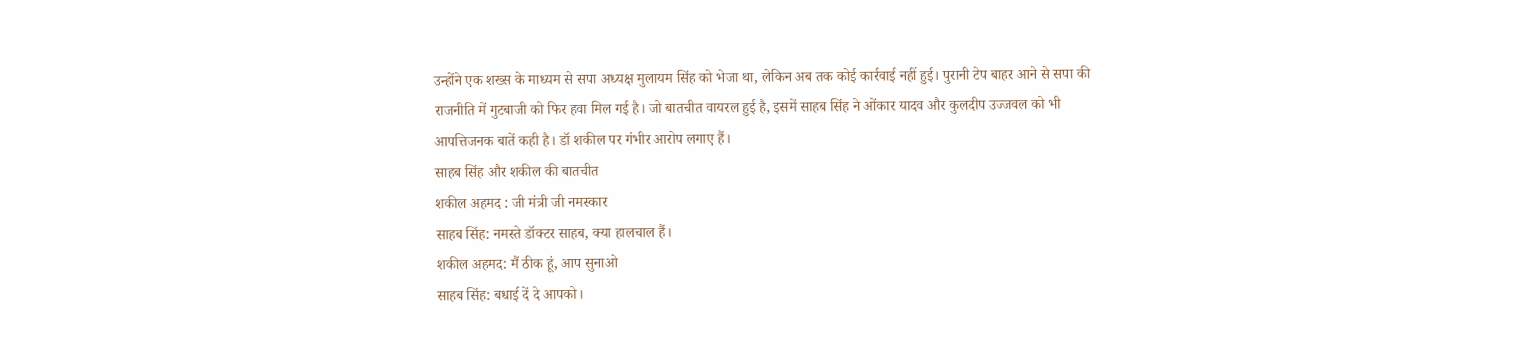उन्होंने एक शख्स के माध्यम से सपा अध्यक्ष मुलायम सिंह को भेजा था, लेकिन अब तक कोई कार्रवाई नहीं हुई। पुरानी टेप बाहर आने से सपा की राजनीति में गुटबाजी को फिर हवा मिल गई है। जो बातचीत वायरल हुई है, इसमें साहब सिंह ने ओंकार यादव और कुलदीप उज्जवल को भी आपत्तिजनक बातें कही है। डॉ शकील पर गंभीर आरोप लगाए हैं।
साहब सिंह और शकील की बातचीत
शकील अहमद : जी मंत्री जी नमस्कार
साहब सिंह: नमस्ते डॉक्टर साहब, क्या हालचाल हैं।
शकील अहमद: मैं ठीक हूं, आप सुनाओ
साहब सिंह: बधाई दें दे आपको।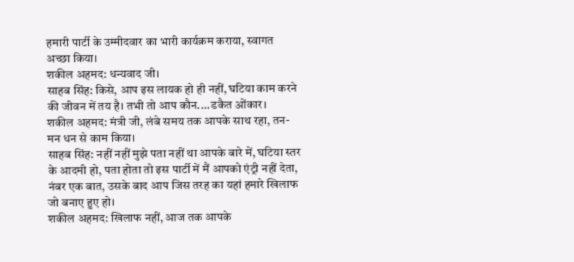हमारी पार्टी के उम्मीदवार का भारी कार्यक्रम कराया, स्वागत अच्छा किया।
शकील अहमद: धन्यवाद जी।
साहब सिंह: किसे, आप इस लायक हो ही नहीं, घटिया काम करने की जीवन में तय है। तभी तो आप कौन....डकैत ओंकार।
शकील अहमद: मंत्री जी, लंबे समय तक आपके साथ रहा, तन-मन धन से काम किया।
साहब सिंह: नहीं नहीं मुझे पता नहीं था आपके बारे में, घटिया स्तर के आदमी हो, पता होता तो इस पार्टी में मैं आपको एंट्री नहीं देता, नंबर एक बात, उसके बाद आप जिस तरह का यहां हमारे खिलाफ जो बनाए हुए हो।
शकील अहमद: खिलाफ नहीं, आज तक आपके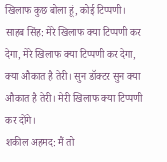खिलाफ कुछ बोला हूं, कोई टिप्पणी।
साहब सिंह: मेरे खिलाफ क्या टिप्पणी कर देगा, मेरे खिलाफ क्या टिप्पणी कर देगा, क्या औकात है तेरी। सुन डॉक्टर सुन क्या औकात है तेरी। मेरी खिलाफ क्या टिप्पणी कर दोंगे।
शकील अहमद: मैं तो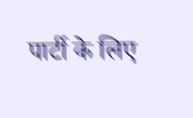पार्टी के लिए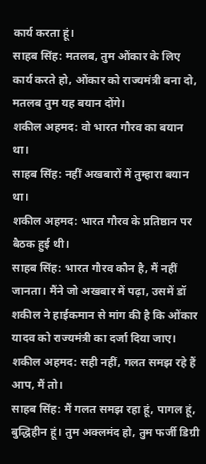कार्य करता हूं।
साहब सिंह: मतलब, तुम ओंकार के लिए कार्य करते हो, ओंकार को राज्यमंत्री बना दो, मतलब तुम यह बयान दोंगे।
शकील अहमद: वो भारत गौरव का बयान था।
साहब सिंह: नहीं अखबारों में तुम्हारा बयान था।
शकील अहमद: भारत गौरव के प्रतिष्ठान पर बैठक हुई थी।
साहब सिंह: भारत गौरव कौन है, मैं नहीं जानता। मैंने जो अखबार में पढ़ा, उसमें डॉ शकील ने हाईकमान से मांग की है कि ओंकार यादव को राज्यमंत्री का दर्जा दिया जाए।
शकील अहमद: सही नहीं, गलत समझ रहे हैं आप, मैं तो।
साहब सिंह: मैं गलत समझ रहा हूं, पागल हूं, बुद्धिहीन हूं। तुम अक्लमंद हो, तुम फर्जी डिग्री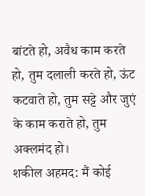बांटते हो, अवैध काम करते हो, तुम दलाली करते हो, ऊंट कटवाते हो, तुम सट्टे और जुएं के काम कराते हो, तुम अक्लमंद हो।
शकील अहमद: मैं कोई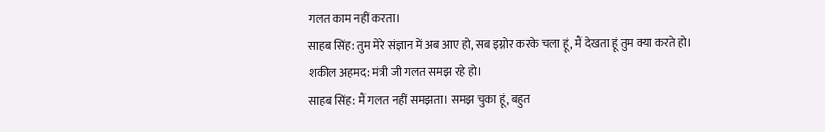गलत काम नहीं करता।
साहब सिंह: तुम मेरे संज्ञान में अब आए हो, सब इग्नोर करके चला हूं, मैं देखता हूं तुम क्या करते हो।
शकील अहमद: मंत्री जी गलत समझ रहे हो।
साहब सिंह: मैं गलत नहीं समझता। समझ चुका हूं, बहुत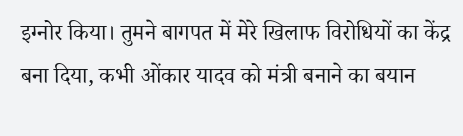इग्नोर किया। तुमने बागपत में मेरे खिलाफ विरोधियों का केंद्र बना दिया, कभी ओंकार यादव को मंत्री बनाने का बयान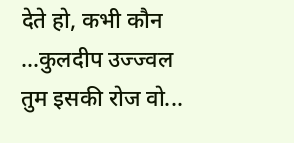देते हो, कभी कौन ...कुलदीप उज्ज्वल तुम इसकी रोज वो...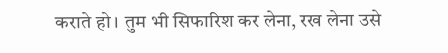कराते हो। तुम भी सिफारिश कर लेना, रख लेना उसे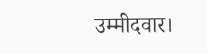उम्मीदवार।